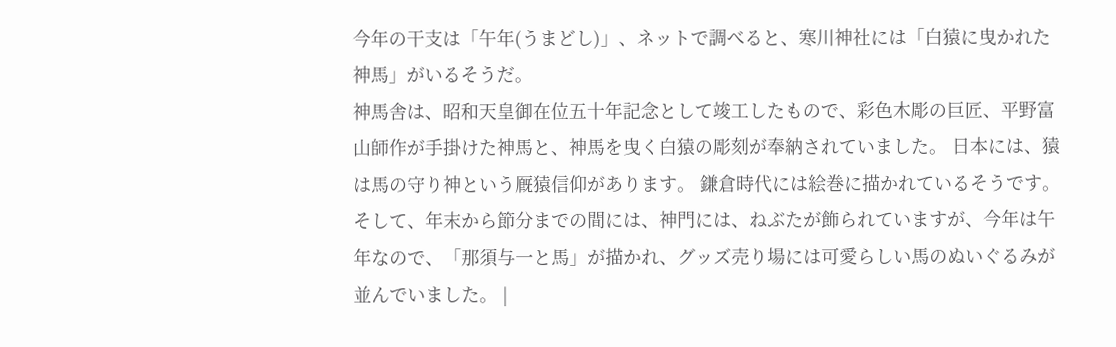今年の干支は「午年(うまどし)」、ネットで調べると、寒川神社には「白猿に曳かれた神馬」がいるそうだ。
神馬舎は、昭和天皇御在位五十年記念として竣工したもので、彩色木彫の巨匠、平野富山師作が手掛けた神馬と、神馬を曳く白猿の彫刻が奉納されていました。 日本には、猿は馬の守り神という厩猿信仰があります。 鎌倉時代には絵巻に描かれているそうです。そして、年末から節分までの間には、神門には、ねぶたが飾られていますが、今年は午年なので、「那須与一と馬」が描かれ、グッズ売り場には可愛らしい馬のぬいぐるみが並んでいました。 |